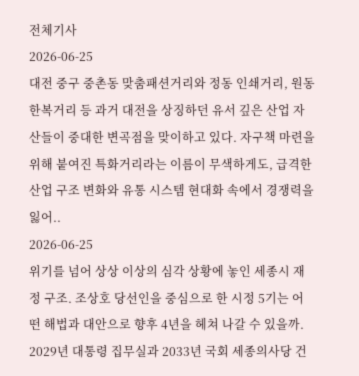전체기사
2026-06-25
대전 중구 중촌동 맞춤패션거리와 정동 인쇄거리, 원동 한복거리 등 과거 대전을 상징하던 유서 깊은 산업 자산들이 중대한 변곡점을 맞이하고 있다. 자구책 마련을 위해 붙여진 특화거리라는 이름이 무색하게도, 급격한 산업 구조 변화와 유통 시스템 현대화 속에서 경쟁력을 잃어..
2026-06-25
위기를 넘어 상상 이상의 심각 상황에 놓인 세종시 재정 구조. 조상호 당선인을 중심으로 한 시정 5기는 어떤 해법과 대안으로 향후 4년을 헤쳐 나갈 수 있을까. 2029년 대통령 집무실과 2033년 국회 세종의사당 건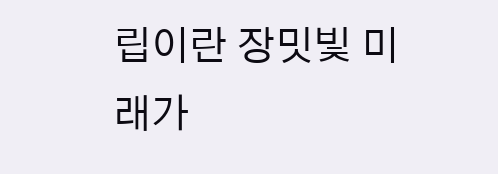립이란 장밋빛 미래가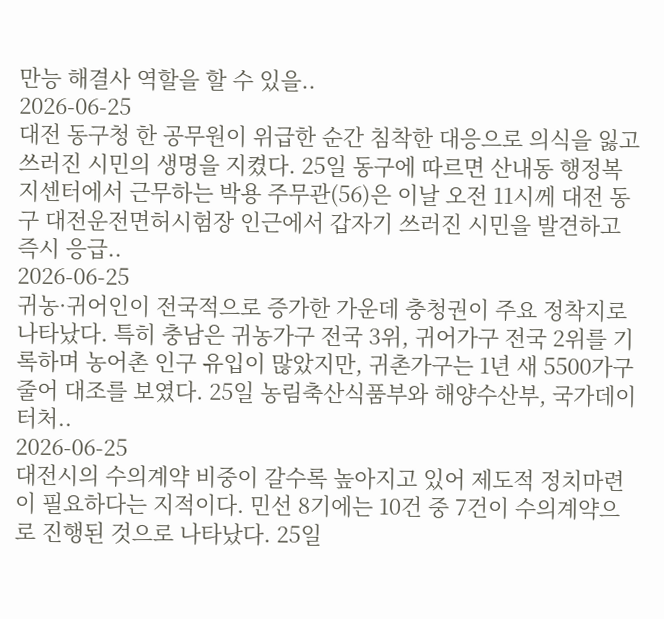만능 해결사 역할을 할 수 있을..
2026-06-25
대전 동구청 한 공무원이 위급한 순간 침착한 대응으로 의식을 잃고 쓰러진 시민의 생명을 지켰다. 25일 동구에 따르면 산내동 행정복지센터에서 근무하는 박용 주무관(56)은 이날 오전 11시께 대전 동구 대전운전면허시험장 인근에서 갑자기 쓰러진 시민을 발견하고 즉시 응급..
2026-06-25
귀농·귀어인이 전국적으로 증가한 가운데 충청권이 주요 정착지로 나타났다. 특히 충남은 귀농가구 전국 3위, 귀어가구 전국 2위를 기록하며 농어촌 인구 유입이 많았지만, 귀촌가구는 1년 새 5500가구 줄어 대조를 보였다. 25일 농림축산식품부와 해양수산부, 국가데이터처..
2026-06-25
대전시의 수의계약 비중이 갈수록 높아지고 있어 제도적 정치마련이 필요하다는 지적이다. 민선 8기에는 10건 중 7건이 수의계약으로 진행된 것으로 나타났다. 25일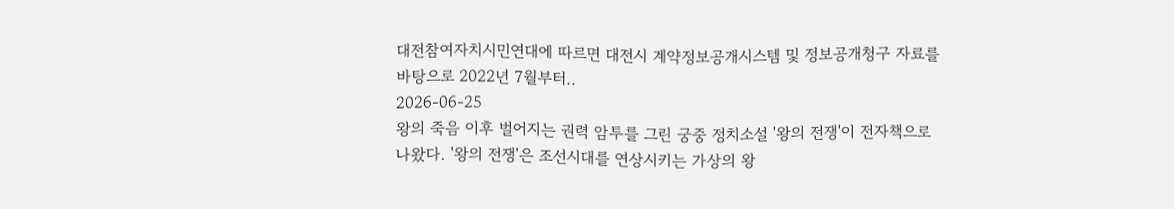대전참여자치시민연대에 따르면 대전시 계약정보공개시스템 및 정보공개청구 자료를 바탕으로 2022년 7월부터..
2026-06-25
왕의 죽음 이후 벌어지는 권력 암투를 그린 궁중 정치소설 '왕의 전쟁'이 전자책으로 나왔다. '왕의 전쟁'은 조선시대를 연상시키는 가상의 왕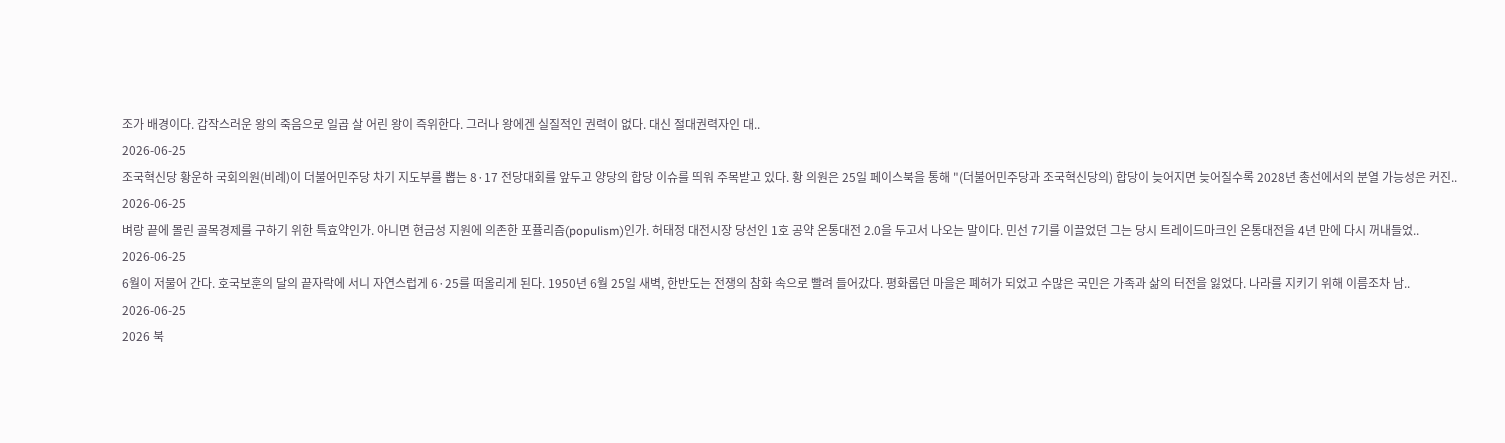조가 배경이다. 갑작스러운 왕의 죽음으로 일곱 살 어린 왕이 즉위한다. 그러나 왕에겐 실질적인 권력이 없다. 대신 절대권력자인 대..
2026-06-25
조국혁신당 황운하 국회의원(비례)이 더불어민주당 차기 지도부를 뽑는 8·17 전당대회를 앞두고 양당의 합당 이슈를 띄워 주목받고 있다. 황 의원은 25일 페이스북을 통해 "(더불어민주당과 조국혁신당의) 합당이 늦어지면 늦어질수록 2028년 총선에서의 분열 가능성은 커진..
2026-06-25
벼랑 끝에 몰린 골목경제를 구하기 위한 특효약인가. 아니면 현금성 지원에 의존한 포퓰리즘(populism)인가. 허태정 대전시장 당선인 1호 공약 온통대전 2.0을 두고서 나오는 말이다. 민선 7기를 이끌었던 그는 당시 트레이드마크인 온통대전을 4년 만에 다시 꺼내들었..
2026-06-25
6월이 저물어 간다. 호국보훈의 달의 끝자락에 서니 자연스럽게 6·25를 떠올리게 된다. 1950년 6월 25일 새벽, 한반도는 전쟁의 참화 속으로 빨려 들어갔다. 평화롭던 마을은 폐허가 되었고 수많은 국민은 가족과 삶의 터전을 잃었다. 나라를 지키기 위해 이름조차 남..
2026-06-25
2026 북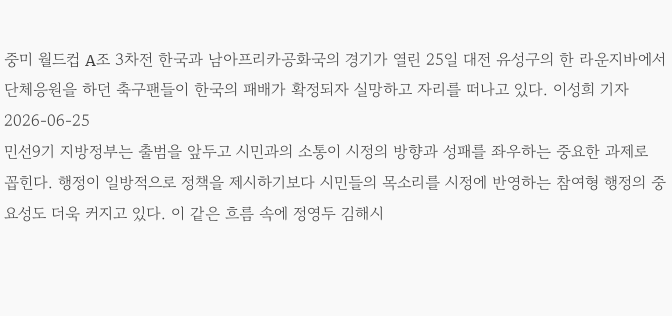중미 월드컵 A조 3차전 한국과 남아프리카공화국의 경기가 열린 25일 대전 유성구의 한 라운지바에서 단체응원을 하던 축구팬들이 한국의 패배가 확정되자 실망하고 자리를 떠나고 있다. 이성희 기자
2026-06-25
민선9기 지방정부는 출범을 앞두고 시민과의 소통이 시정의 방향과 성패를 좌우하는 중요한 과제로 꼽힌다. 행정이 일방적으로 정책을 제시하기보다 시민들의 목소리를 시정에 반영하는 참여형 행정의 중요성도 더욱 커지고 있다. 이 같은 흐름 속에 정영두 김해시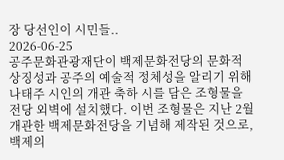장 당선인이 시민들..
2026-06-25
공주문화관광재단이 백제문화전당의 문화적 상징성과 공주의 예술적 정체성을 알리기 위해 나태주 시인의 개관 축하 시를 담은 조형물을 전당 외벽에 설치했다. 이번 조형물은 지난 2월 개관한 백제문화전당을 기념해 제작된 것으로, 백제의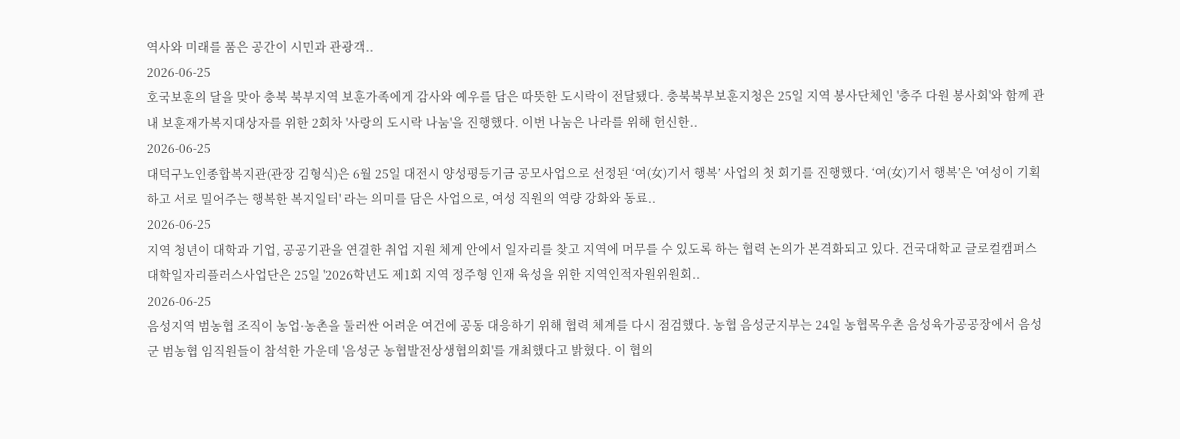역사와 미래를 품은 공간이 시민과 관광객..
2026-06-25
호국보훈의 달을 맞아 충북 북부지역 보훈가족에게 감사와 예우를 담은 따뜻한 도시락이 전달됐다. 충북북부보훈지청은 25일 지역 봉사단체인 '충주 다원 봉사회'와 함께 관내 보훈재가복지대상자를 위한 2회차 '사랑의 도시락 나눔'을 진행했다. 이번 나눔은 나라를 위해 헌신한..
2026-06-25
대덕구노인종합복지관(관장 김형식)은 6월 25일 대전시 양성평등기금 공모사업으로 선정된 ‘여(女)기서 행복’ 사업의 첫 회기를 진행했다. ‘여(女)기서 행복’은 '여성이 기획하고 서로 밀어주는 행복한 복지일터' 라는 의미를 담은 사업으로, 여성 직원의 역량 강화와 동료..
2026-06-25
지역 청년이 대학과 기업, 공공기관을 연결한 취업 지원 체계 안에서 일자리를 찾고 지역에 머무를 수 있도록 하는 협력 논의가 본격화되고 있다. 건국대학교 글로컬캠퍼스 대학일자리플러스사업단은 25일 '2026학년도 제1회 지역 정주형 인재 육성을 위한 지역인적자원위원회..
2026-06-25
음성지역 범농협 조직이 농업·농촌을 둘러싼 어려운 여건에 공동 대응하기 위해 협력 체계를 다시 점검했다. 농협 음성군지부는 24일 농협목우촌 음성육가공공장에서 음성군 범농협 임직원들이 참석한 가운데 '음성군 농협발전상생협의회'를 개최했다고 밝혔다. 이 협의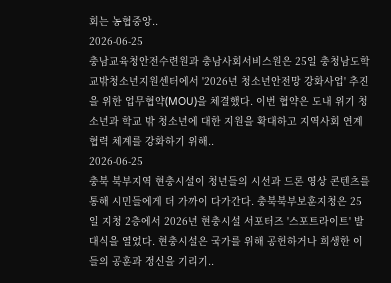회는 농협중앙..
2026-06-25
충남교육청안전수련원과 충남사회서비스원은 25일 충청남도학교밖청소년지원센터에서 '2026년 청소년안전망 강화사업' 추진을 위한 업무협약(MOU)을 체결했다. 이번 협약은 도내 위기 청소년과 학교 밖 청소년에 대한 지원을 확대하고 지역사회 연계 협력 체계를 강화하기 위해..
2026-06-25
충북 북부지역 현충시설이 청년들의 시선과 드론 영상 콘텐츠를 통해 시민들에게 더 가까이 다가간다. 충북북부보훈지청은 25일 지청 2층에서 2026년 현충시설 서포터즈 '스포트라이트' 발대식을 열었다. 현충시설은 국가를 위해 공헌하거나 희생한 이들의 공훈과 정신을 기리기..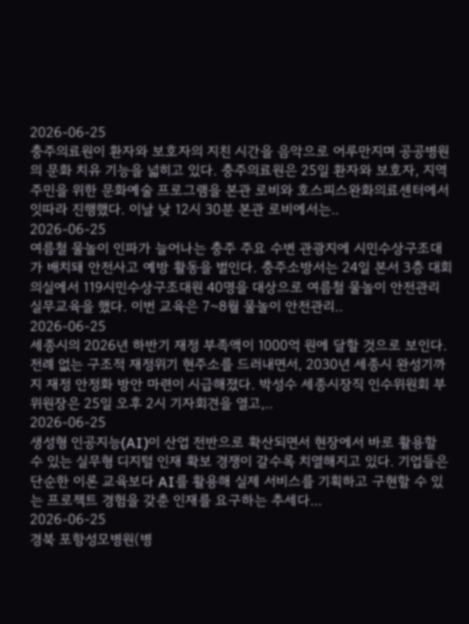2026-06-25
충주의료원이 환자와 보호자의 지친 시간을 음악으로 어루만지며 공공병원의 문화 치유 기능을 넓히고 있다. 충주의료원은 25일 환자와 보호자, 지역 주민을 위한 문화예술 프로그램을 본관 로비와 호스피스완화의료센터에서 잇따라 진행했다. 이날 낮 12시 30분 본관 로비에서는..
2026-06-25
여름철 물놀이 인파가 늘어나는 충주 주요 수변 관광지에 시민수상구조대가 배치돼 안전사고 예방 활동을 벌인다. 충주소방서는 24일 본서 3층 대회의실에서 119시민수상구조대원 40명을 대상으로 여름철 물놀이 안전관리 실무교육을 했다. 이번 교육은 7~8월 물놀이 안전관리..
2026-06-25
세종시의 2026년 하반기 재정 부족액이 1000억 원에 달할 것으로 보인다. 전례 없는 구조적 재정위기 현주소를 드러내면서, 2030년 세종시 완성기까지 재정 안정화 방안 마련이 시급해졌다. 박성수 세종시장직 인수위원회 부위원장은 25일 오후 2시 기자회견을 열고,..
2026-06-25
생성형 인공지능(AI)이 산업 전반으로 확산되면서 현장에서 바로 활용할 수 있는 실무형 디지털 인재 확보 경쟁이 갈수록 치열해지고 있다. 기업들은 단순한 이론 교육보다 AI를 활용해 실제 서비스를 기획하고 구현할 수 있는 프로젝트 경험을 갖춘 인재를 요구하는 추세다...
2026-06-25
경북 포항성모병원(병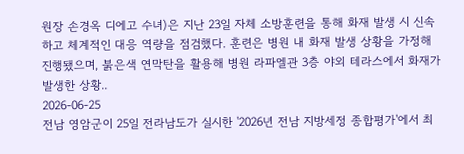원장 손경옥 디에고 수녀)은 지난 23일 자체 소방훈련을 통해 화재 발생 시 신속하고 체계적인 대응 역량을 점검했다. 훈련은 병원 내 화재 발생 상황을 가정해 진행됐으며, 붉은색 연막탄을 활용해 병원 라파엘관 3층 야외 테라스에서 화재가 발생한 상황..
2026-06-25
전남 영암군이 25일 전라남도가 실시한 '2026년 전남 지방세정 종합평가'에서 최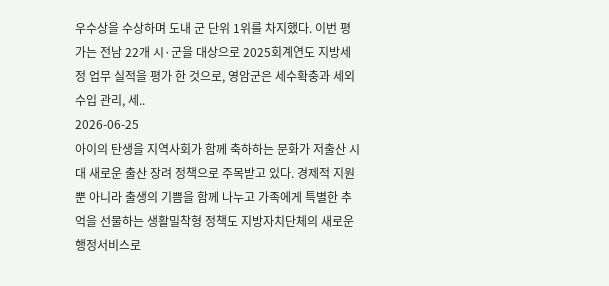우수상을 수상하며 도내 군 단위 1위를 차지했다. 이번 평가는 전남 22개 시·군을 대상으로 2025회계연도 지방세정 업무 실적을 평가 한 것으로, 영암군은 세수확충과 세외수입 관리, 세..
2026-06-25
아이의 탄생을 지역사회가 함께 축하하는 문화가 저출산 시대 새로운 출산 장려 정책으로 주목받고 있다. 경제적 지원뿐 아니라 출생의 기쁨을 함께 나누고 가족에게 특별한 추억을 선물하는 생활밀착형 정책도 지방자치단체의 새로운 행정서비스로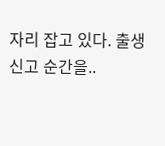자리 잡고 있다. 출생신고 순간을..